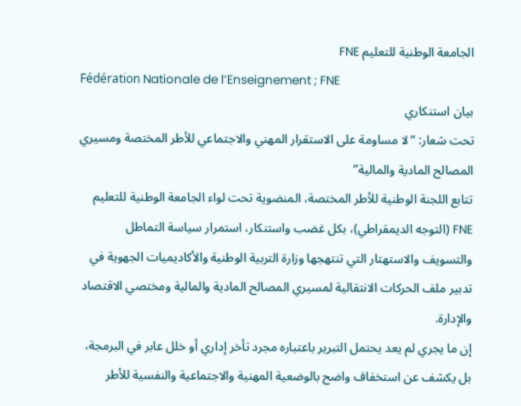الجامعة الوطنية للتعليم FNE
Fédération Nationale de l’Enseignement ; FNE
بيان استنكاري
تحت شعار: “لا مساومة على الاستقرار المهني والاجتماعي للأطر المختصة ومسيري المصالح المادية والمالية”
تتابع اللجنة الوطنية للأطر المختصة، المنضوية تحت لواء الجامعة الوطنية للتعليم FNE (التوجه الديمقراطي)، بكل غضب واستنكار، استمرار سياسة التماطل والتسويف والاستهتار التي تنتهجها وزارة التربية الوطنية والأكاديميات الجهوية في تدبير ملف الحركات الانتقالية لمسيري المصالح المادية والمالية ومختصي الاقتصاد والإدارة.
إن ما يجري لم يعد يحتمل التبرير باعتباره مجرد تأخر إداري أو خلل عابر في البرمجة، بل يكشف عن استخفاف واضح بالوضعية المهنية والاجتماعية والنفسية للأطر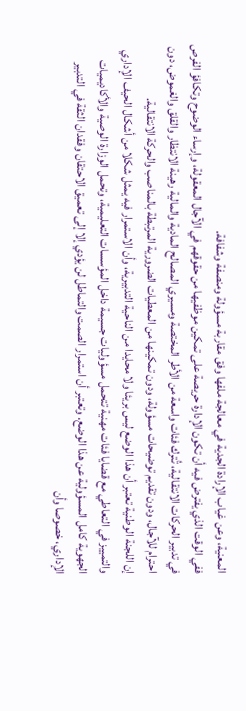المعنية، وعن غياب الإرادة الجدية في معالجة ملفها وفق مقاربة مسؤولة ومنصفة وشفافة.
ففي الوقت الذي يفترض فيه أن تكون الإدارة حريصة على تمكين موظفيها من حقوقهم في الآجال المعقولة، وإرساء الوضوح وتكافؤ الفرص في تدبير الحركات الانتقالية، تُترك فئات واسعة من الأطر المختصة ومسيري المصالح المادية والمالية رهينة الانتظار والقلق والغموض، دون احترام للآجال، ودون تقديم توضيحات مسؤولة، ودون تمكينها من المعطيات الضرورية المرتبطة بالمناصب والحركة الانتقالية.
إن اللجنة الوطنية تعتبر أن هذا الوضع ليس بريئا ولا محايدا من الناحية التدبيرية، وأن الاستمرار فيه يمثل شكلا من أشكال الحيف الإداري والتمييز في التعاطي مع قضايا فئات مهنية تتحمل مسؤوليات جسيمة داخل المؤسسات التعليمية، وتحمل الوزارة الوصية والأكاديميات الجهوية كامل المسؤولية عن هذا الوضع. وتعتبر أن استمرار الصمت والتماطل لن يؤدي إلا إلى تعميق الاحتقان وفقدان الثقة في التدبير الإداري، خصوصا وأن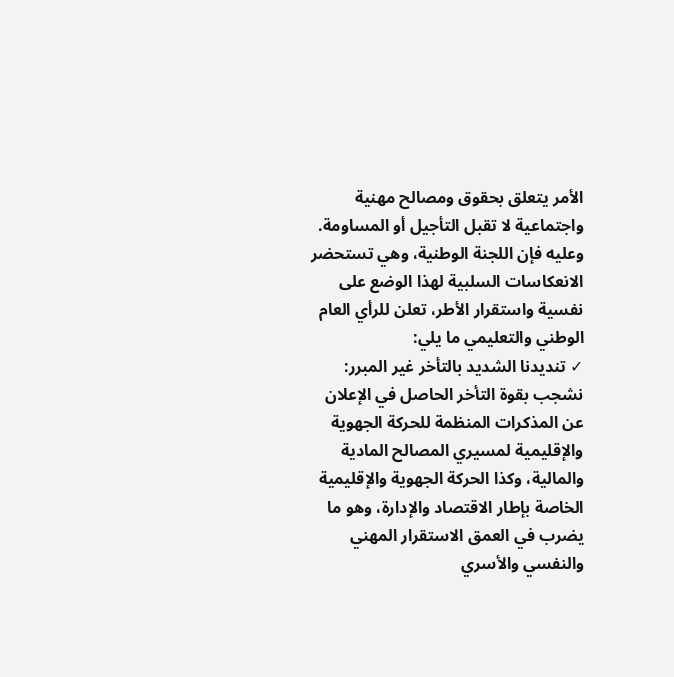الأمر يتعلق بحقوق ومصالح مهنية واجتماعية لا تقبل التأجيل أو المساومة.
وعليه فإن اللجنة الوطنية، وهي تستحضر الانعكاسات السلبية لهذا الوضع على نفسية واستقرار الأطر، تعلن للرأي العام الوطني والتعليمي ما يلي:
✓ تنديدنا الشديد بالتأخر غير المبرر: نشجب بقوة التأخر الحاصل في الإعلان عن المذكرات المنظمة للحركة الجهوية والإقليمية لمسيري المصالح المادية والمالية، وكذا الحركة الجهوية والإقليمية الخاصة بإطار الاقتصاد والإدارة، وهو ما يضرب في العمق الاستقرار المهني والنفسي والأسري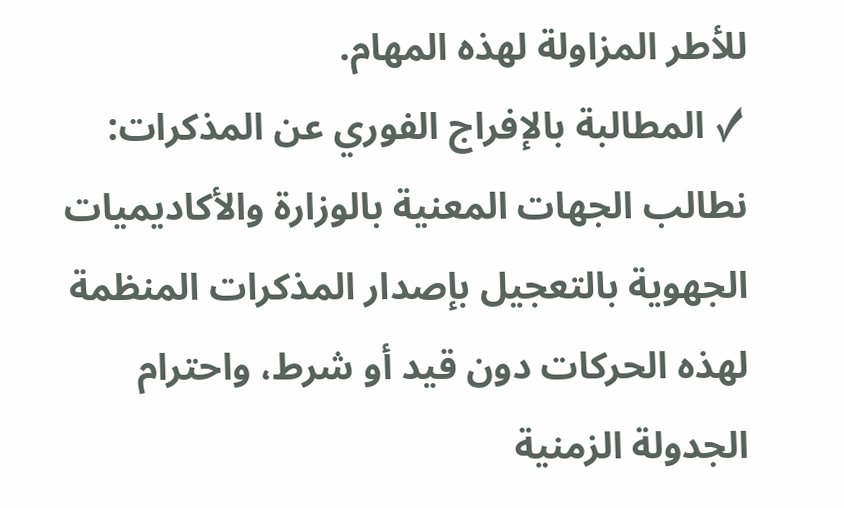للأطر المزاولة لهذه المهام.
✓ المطالبة بالإفراج الفوري عن المذكرات: نطالب الجهات المعنية بالوزارة والأكاديميات الجهوية بالتعجيل بإصدار المذكرات المنظمة لهذه الحركات دون قيد أو شرط، واحترام الجدولة الزمنية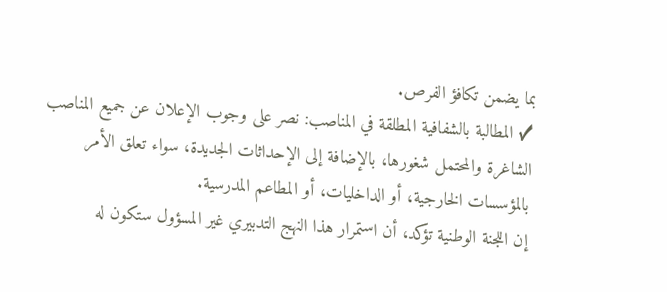بما يضمن تكافؤ الفرص.
✓ المطالبة بالشفافية المطلقة في المناصب: نصر على وجوب الإعلان عن جميع المناصب الشاغرة والمحتمل شغورها، بالإضافة إلى الإحداثات الجديدة، سواء تعلق الأمر بالمؤسسات الخارجية، أو الداخليات، أو المطاعم المدرسية.
إن اللجنة الوطنية تؤكد، أن استمرار هذا النهج التدبيري غير المسؤول ستكون له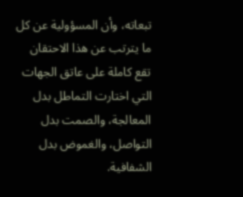تبعاته، وأن المسؤولية عن كل ما يترتب عن هذا الاحتقان تقع كاملة على عاتق الجهات التي اختارت التماطل بدل المعالجة، والصمت بدل التواصل، والغموض بدل الشفافية.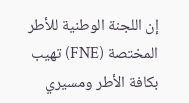إن اللجنة الوطنية للأطر المختصة (FNE) تهيب بكافة الأطر ومسيري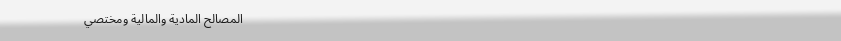المصالح المادية والمالية ومختصي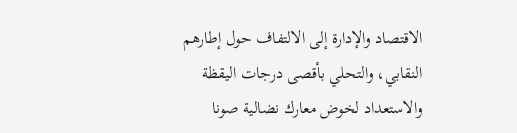الاقتصاد والإدارة إلى الالتفاف حول إطارهم النقابي، والتحلي بأقصى درجات اليقظة والاستعداد لخوض معارك نضالية صونا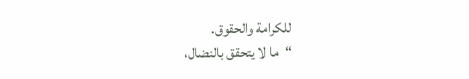للكرامة والحقوق.
“ما لا يتحقق بالنضال،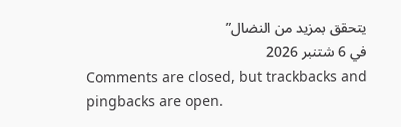يتحقق بمزيد من النضال”
في 6 شتنبر 2026
Comments are closed, but trackbacks and pingbacks are open.